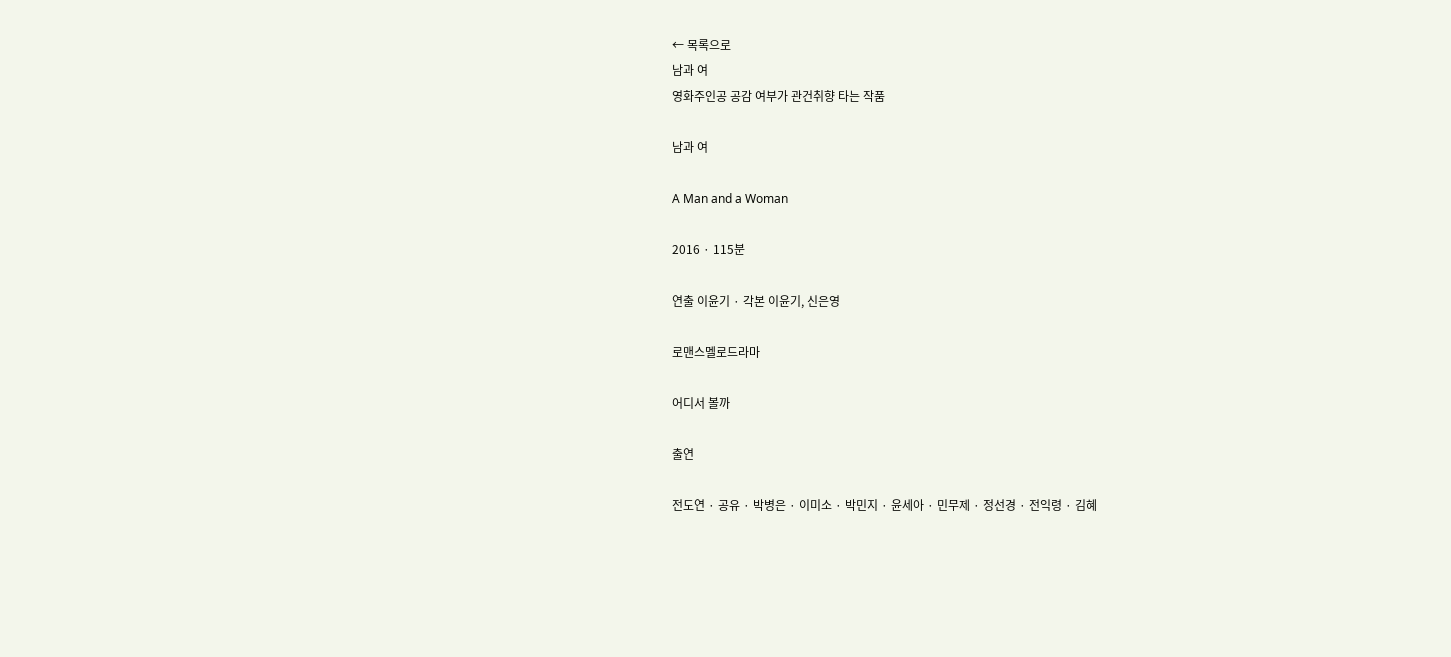← 목록으로
남과 여
영화주인공 공감 여부가 관건취향 타는 작품

남과 여

A Man and a Woman

2016 · 115분

연출 이윤기 · 각본 이윤기, 신은영

로맨스멜로드라마

어디서 볼까

출연

전도연 · 공유 · 박병은 · 이미소 · 박민지 · 윤세아 · 민무제 · 정선경 · 전익령 · 김혜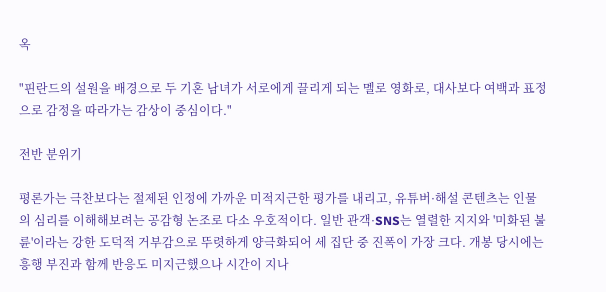옥

"핀란드의 설원을 배경으로 두 기혼 남녀가 서로에게 끌리게 되는 멜로 영화로, 대사보다 여백과 표정으로 감정을 따라가는 감상이 중심이다."

전반 분위기

평론가는 극찬보다는 절제된 인정에 가까운 미적지근한 평가를 내리고, 유튜버·해설 콘텐츠는 인물의 심리를 이해해보려는 공감형 논조로 다소 우호적이다. 일반 관객·SNS는 열렬한 지지와 '미화된 불륜'이라는 강한 도덕적 거부감으로 뚜렷하게 양극화되어 세 집단 중 진폭이 가장 크다. 개봉 당시에는 흥행 부진과 함께 반응도 미지근했으나 시간이 지나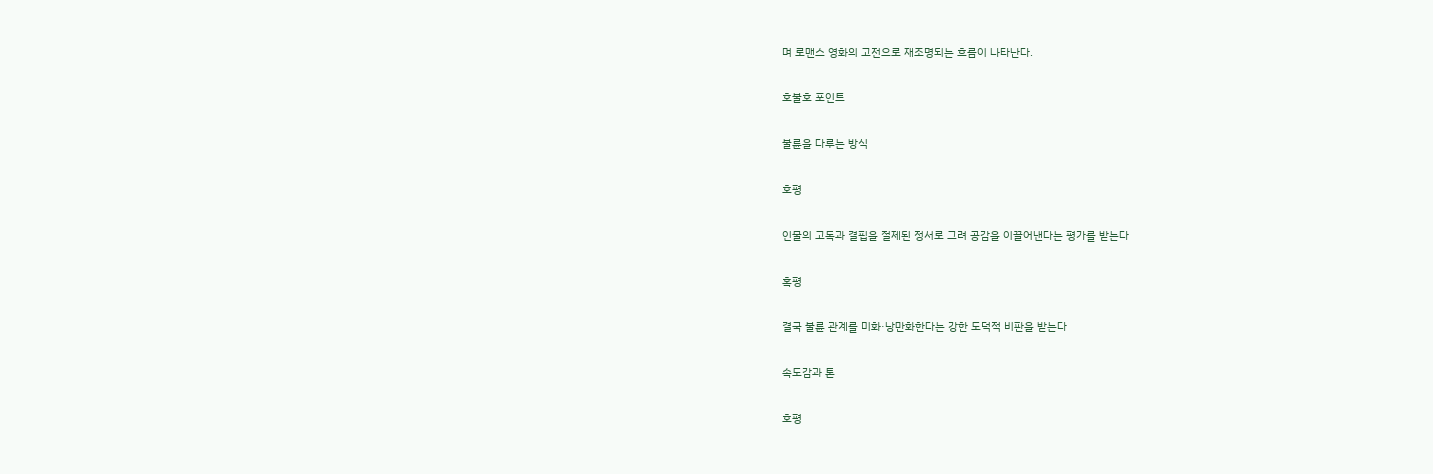며 로맨스 영화의 고전으로 재조명되는 흐름이 나타난다.

호불호 포인트

불륜을 다루는 방식

호평

인물의 고독과 결핍을 절제된 정서로 그려 공감을 이끌어낸다는 평가를 받는다

혹평

결국 불륜 관계를 미화·낭만화한다는 강한 도덕적 비판을 받는다

속도감과 톤

호평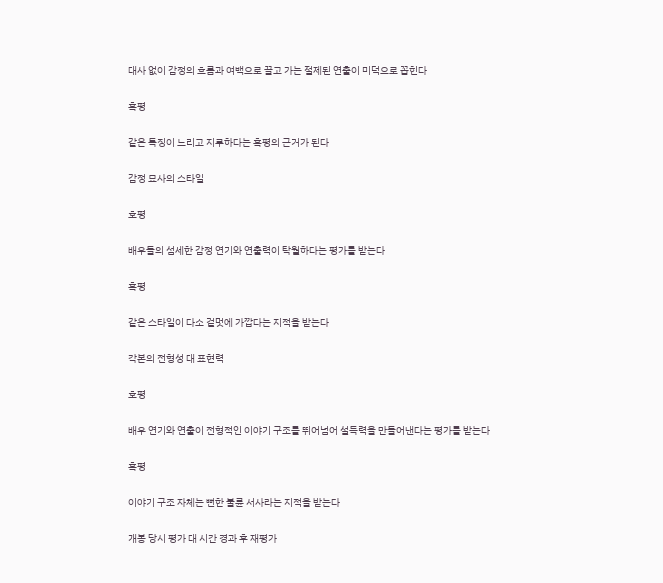대사 없이 감정의 흐름과 여백으로 끌고 가는 절제된 연출이 미덕으로 꼽힌다

혹평

같은 특징이 느리고 지루하다는 혹평의 근거가 된다

감정 묘사의 스타일

호평

배우들의 섬세한 감정 연기와 연출력이 탁월하다는 평가를 받는다

혹평

같은 스타일이 다소 겉멋에 가깝다는 지적을 받는다

각본의 전형성 대 표현력

호평

배우 연기와 연출이 전형적인 이야기 구조를 뛰어넘어 설득력을 만들어낸다는 평가를 받는다

혹평

이야기 구조 자체는 뻔한 불륜 서사라는 지적을 받는다

개봉 당시 평가 대 시간 경과 후 재평가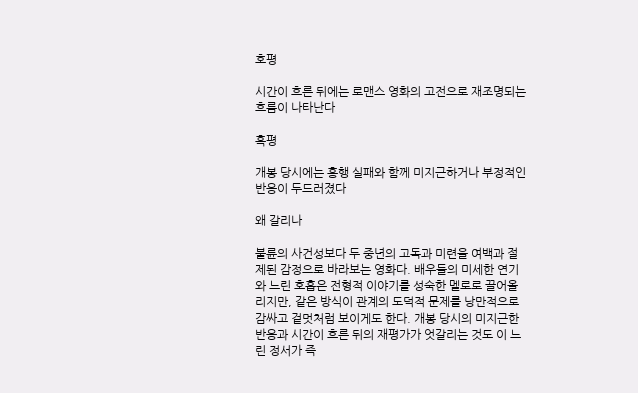호평

시간이 흐른 뒤에는 로맨스 영화의 고전으로 재조명되는 흐름이 나타난다

혹평

개봉 당시에는 흥행 실패와 함께 미지근하거나 부정적인 반응이 두드러졌다

왜 갈리나

불륜의 사건성보다 두 중년의 고독과 미련을 여백과 절제된 감정으로 바라보는 영화다. 배우들의 미세한 연기와 느린 호흡은 전형적 이야기를 성숙한 멜로로 끌어올리지만, 같은 방식이 관계의 도덕적 문제를 낭만적으로 감싸고 겉멋처럼 보이게도 한다. 개봉 당시의 미지근한 반응과 시간이 흐른 뒤의 재평가가 엇갈리는 것도 이 느린 정서가 즉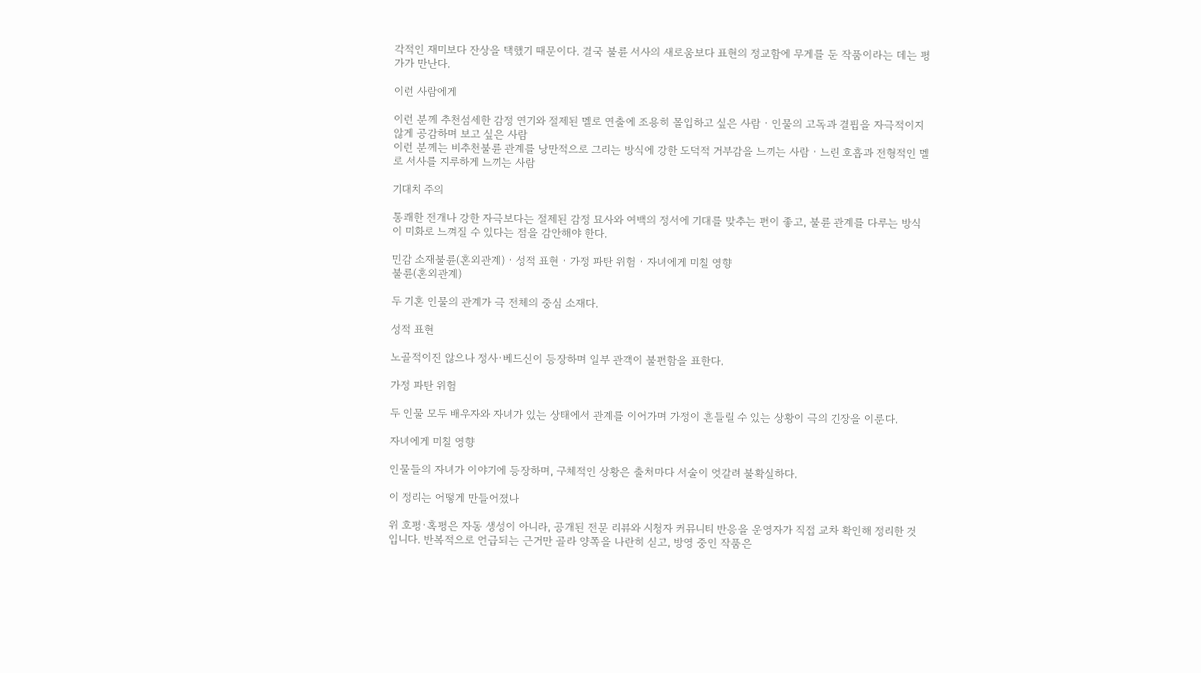각적인 재미보다 잔상을 택했기 때문이다. 결국 불륜 서사의 새로움보다 표현의 정교함에 무게를 둔 작품이라는 데는 평가가 만난다.

이런 사람에게

이런 분께 추천섬세한 감정 연기와 절제된 멜로 연출에 조용히 몰입하고 싶은 사람 · 인물의 고독과 결핍을 자극적이지 않게 공감하며 보고 싶은 사람
이런 분께는 비추천불륜 관계를 낭만적으로 그리는 방식에 강한 도덕적 거부감을 느끼는 사람 · 느린 호흡과 전형적인 멜로 서사를 지루하게 느끼는 사람

기대치 주의

통쾌한 전개나 강한 자극보다는 절제된 감정 묘사와 여백의 정서에 기대를 맞추는 편이 좋고, 불륜 관계를 다루는 방식이 미화로 느껴질 수 있다는 점을 감안해야 한다.

민감 소재불륜(혼외관계) · 성적 표현 · 가정 파탄 위험 · 자녀에게 미칠 영향
불륜(혼외관계)

두 기혼 인물의 관계가 극 전체의 중심 소재다.

성적 표현

노골적이진 않으나 정사·베드신이 등장하며 일부 관객이 불편함을 표한다.

가정 파탄 위험

두 인물 모두 배우자와 자녀가 있는 상태에서 관계를 이어가며 가정이 흔들릴 수 있는 상황이 극의 긴장을 이룬다.

자녀에게 미칠 영향

인물들의 자녀가 이야기에 등장하며, 구체적인 상황은 출처마다 서술이 엇갈려 불확실하다.

이 정리는 어떻게 만들어졌나

위 호평·혹평은 자동 생성이 아니라, 공개된 전문 리뷰와 시청자 커뮤니티 반응을 운영자가 직접 교차 확인해 정리한 것입니다. 반복적으로 언급되는 근거만 골라 양쪽을 나란히 싣고, 방영 중인 작품은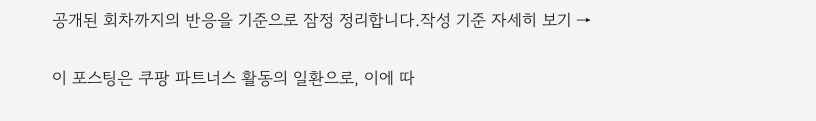공개된 회차까지의 반응을 기준으로 잠정 정리합니다.작성 기준 자세히 보기 →

이 포스팅은 쿠팡 파트너스 활동의 일환으로, 이에 따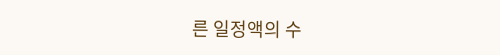른 일정액의 수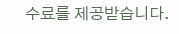수료를 제공받습니다.